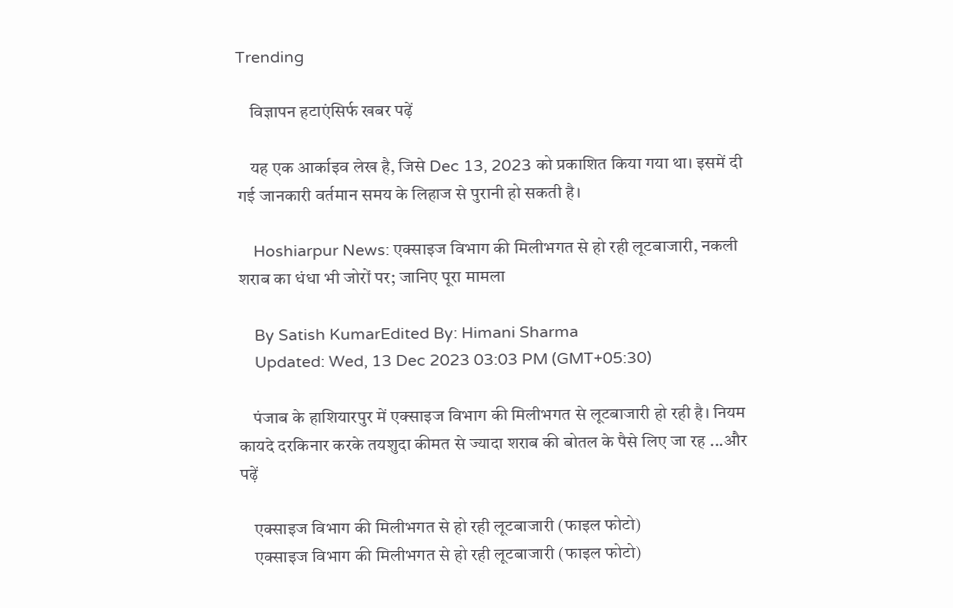Trending

    विज्ञापन हटाएंसिर्फ खबर पढ़ें

    यह एक आर्काइव लेख है, जिसे Dec 13, 2023 को प्रकाशित किया गया था। इसमें दी गई जानकारी वर्तमान समय के लिहाज से पुरानी हो सकती है।

    Hoshiarpur News: एक्साइज विभाग की मिलीभगत से हो रही लूटबाजारी, नकली शराब का धंधा भी जोरों पर; जानिए पूरा मामला

    By Satish KumarEdited By: Himani Sharma
    Updated: Wed, 13 Dec 2023 03:03 PM (GMT+05:30)

    पंजाब के हाशियारपुर में एक्‍साइज विभाग की मिलीभगत से लूटबाजारी हो रही है। नियम कायदे दरकिनार करके तयशुदा कीमत से ज्यादा शराब की बोतल के पैसे लिए जा रह ...और पढ़ें

    एक्साइज विभाग की मिलीभगत से हो रही लूटबाजारी (फाइल फोटो)
    एक्साइज विभाग की मिलीभगत से हो रही लूटबाजारी (फाइल फोटो)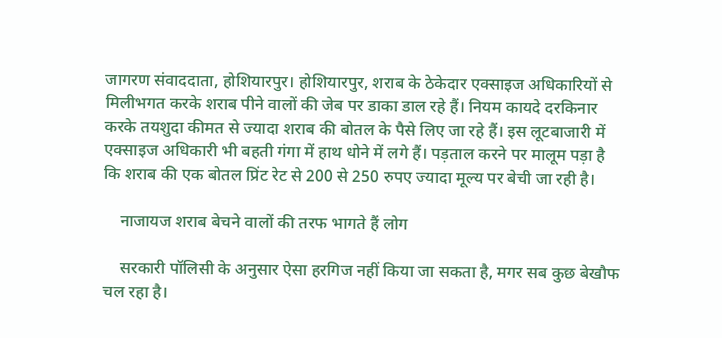जागरण संवाददाता, होशियारपुर। होशियारपुर, शराब के ठेकेदार एक्साइज अधिकारियों से मिलीभगत करके शराब पीने वालों की जेब पर डाका डाल रहे हैं। नियम कायदे दरकिनार करके तयशुदा कीमत से ज्यादा शराब की बोतल के पैसे लिए जा रहे हैं। इस लूटबाजारी में एक्साइज अधिकारी भी बहती गंगा में हाथ धोने में लगे हैं। पड़ताल करने पर मालूम पड़ा है कि शराब की एक बोतल प्रिंट रेट से 200 से 250 रुपए ज्यादा मूल्य पर बेची जा रही है।

    नाजायज शराब बेचने वालों की तरफ भागते हैं लोग

    सरकारी पॉलिसी के अनुसार ऐसा हरगिज नहीं किया जा सकता है, मगर सब कुछ बेखौफ चल रहा है।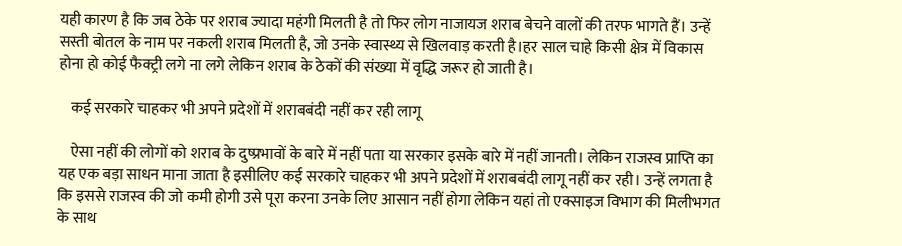यही कारण है कि जब ठेके पर शराब ज्यादा महंगी मिलती है तो फिर लोग नाजायज शराब बेचने वालों की तरफ भागते हैं। उन्हें सस्ती बोतल के नाम पर नकली शराब मिलती है, जो उनके स्वास्थ्य से खिलवाड़ करती है।हर साल चाहे किसी क्षेत्र में विकास होना हो कोई फैक्ट्री लगे ना लगे लेकिन शराब के ठेकों की संख्या में वृद्धि जरूर हो जाती है।

    कई सरकारे चाहकर भी अपने प्रदेशों में शराबबंदी नहीं कर रही लागू

    ऐसा नहीं की लोगों को शराब के दुष्प्रभावों के बारे में नहीं पता या सरकार इसके बारे में नहीं जानती। लेकिन राजस्व प्राप्ति का यह एक बड़ा साधन माना जाता है इसीलिए कई सरकारे चाहकर भी अपने प्रदेशों में शराबबंदी लागू नहीं कर रही। उन्हें लगता है कि इससे राजस्व की जो कमी होगी उसे पूरा करना उनके लिए आसान नहीं होगा लेकिन यहां तो एक्साइज विभाग की मिलीभगत के साथ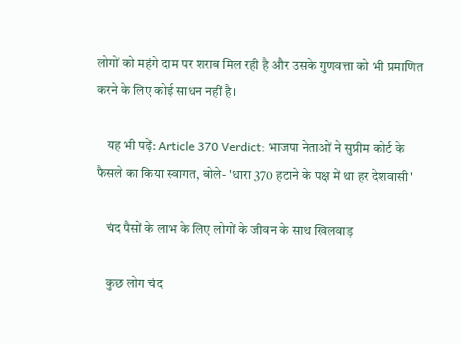लोगों को महंगे दाम पर शराब मिल रही है और उसके गुणवत्ता को भी प्रमाणित करने के लिए कोई साधन नहीं है।

    यह भी पढ़ें: Article 370 Verdict: भाजपा नेताओं ने सुप्रीम कोर्ट के फैसले का किया स्वागत, बोले- 'धारा 370 हटाने के पक्ष में था हर देशवासी'

    चंद पैसों के लाभ के लिए लोगों के जीवन के साथ खिलवाड़

    कुछ लोग चंद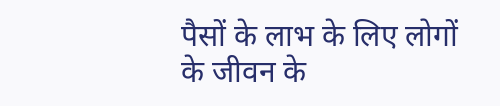पैसों के लाभ के लिए लोगों के जीवन के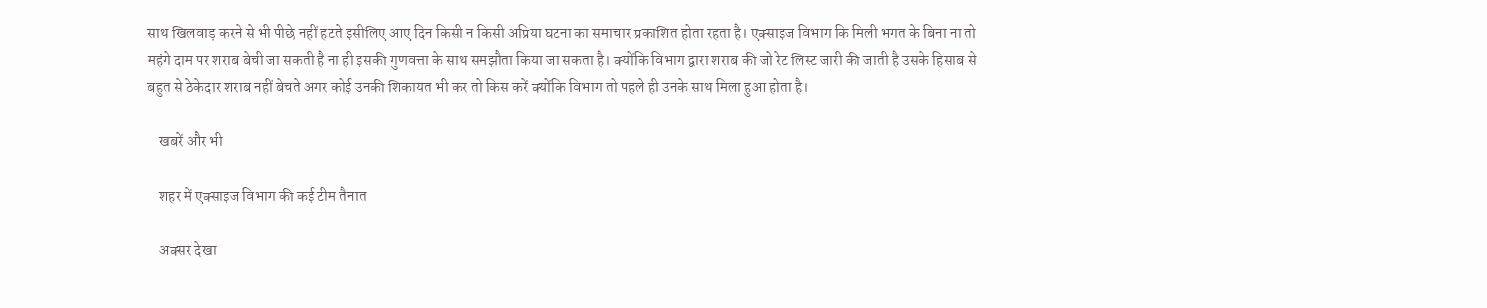साथ खिलवाड़ करने से भी पीछे नहीं हटते इसीलिए आए दिन किसी न किसी अप्रिया घटना का समाचार प्रकाशित होता रहता है। एक्साइज विभाग कि मिली भगत के बिना ना तो महंगे दाम पर शराब बेची जा सकती है ना ही इसकी गुणवत्ता के साथ समझौता किया जा सकता है। क्योंकि विभाग द्वारा शराब की जो रेट लिस्ट जारी की जाती है उसके हिसाब से बहुत से ठेकेदार शराब नहीं बेचते अगर कोई उनकी शिकायत भी कर तो किस करें क्योंकि विभाग तो पहले ही उनके साथ मिला हुआ होता है।

    खबरें और भी

    शहर में एक्साइज विभाग की कई टीम तैनात

    अक्सर देखा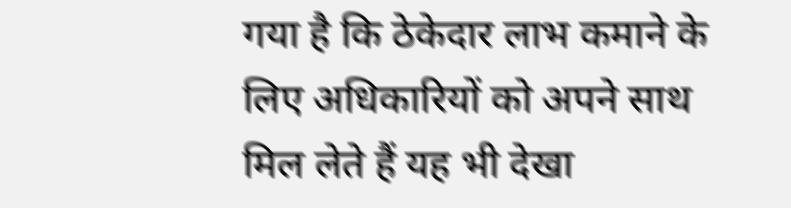गया है कि ठेकेदार लाभ कमाने के लिए अधिकारियों को अपने साथ मिल लेते हैं यह भी देखा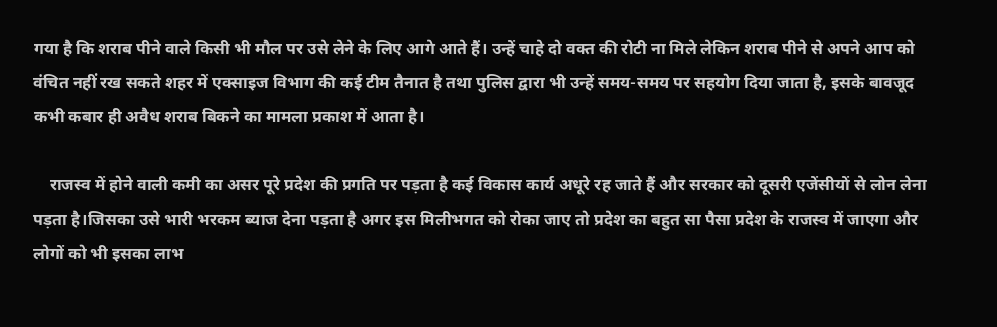गया है कि शराब पीने वाले किसी भी मौल पर उसे लेने के लिए आगे आते हैं। उन्हें चाहे दो वक्त की रोटी ना मिले लेकिन शराब पीने से अपने आप को वंचित नहीं रख सकते शहर में एक्साइज विभाग की कई टीम तैनात है तथा पुलिस द्वारा भी उन्हें समय-समय पर सहयोग दिया जाता है, इसके बावजूद कभी कबार ही अवैध शराब बिकने का मामला प्रकाश में आता है।

    राजस्व में होने वाली कमी का असर पूरे प्रदेश की प्रगति पर पड़ता है कई विकास कार्य अधूरे रह जाते हैं और सरकार को दूसरी एजेंसीयों से लोन लेना पड़ता है।जिसका उसे भारी भरकम ब्याज देना पड़ता है अगर इस मिलीभगत को रोका जाए तो प्रदेश का बहुत सा पैसा प्रदेश के राजस्व में जाएगा और लोगों को भी इसका लाभ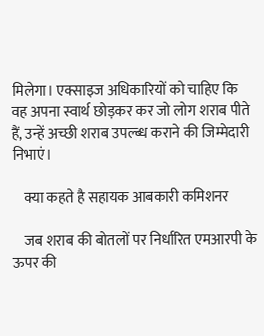मिलेगा। एक्साइज अधिकारियों को चाहिए कि वह अपना स्वार्थ छोड़कर कर जो लोग शराब पीते हैं, उन्हें अच्छी शराब उपल्ब्ध कराने की जिम्मेदारी निभाएं।

    क्या कहते है सहायक आबकारी कमिशनर

    जब शराब की बोतलों पर निर्धारित एमआरपी के ऊपर की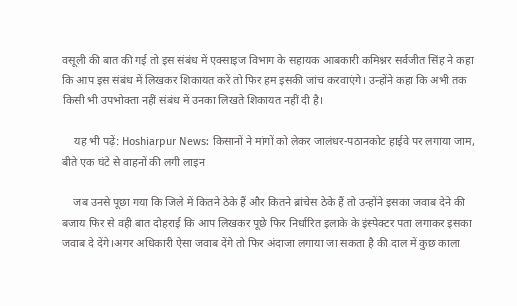वसूली की बात की गई तो इस संबंध में एक्साइज विभाग के सहायक आबकारी कमिश्नर सर्वजीत सिंह ने कहा कि आप इस संबंध में लिखकर शिकायत करें तो फिर हम इसकी जांच करवाएंगे। उन्होंने कहा कि अभी तक किसी भी उपभोक्ता नहीं संबंध में उनका लिखते शिकायत नहीं दी है।

    यह भी पढ़ें: Hoshiarpur News: किसानों ने मांगों को लेकर जालंधर-पठानकोट हाईवे पर लगाया जाम, बीते एक घंटे से वाहनों की लगी लाइन

    जब उनसे पूछा गया कि जिले में कितने ठेके हैं और कितने ब्रांचेस ठेके हैं तो उन्होंने इसका जवाब देने की बजाय फिर से वही बात दोहराई कि आप लिखकर पूछे फिर निर्धारित इलाके के इंस्पेक्टर पता लगाकर इसका जवाब दे देंगे।अगर अधिकारी ऐसा जवाब देंगे तो फिर अंदाजा लगाया जा सकता है की दाल में कुछ काला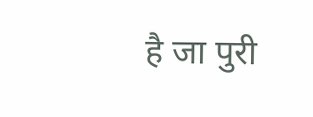है जा पुरी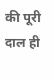की पूरी दाल ही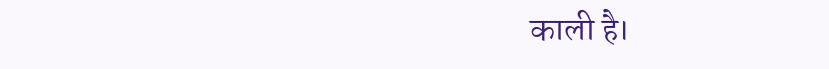काली है।